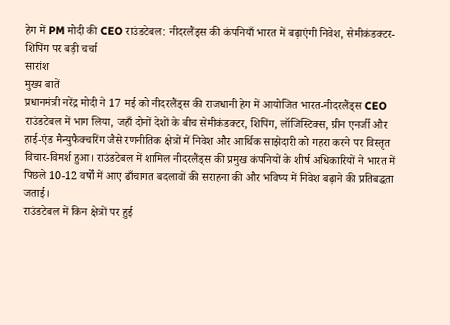हेग में PM मोदी की CEO राउंडटेबल: नीदरलैंड्स की कंपनियाँ भारत में बढ़ाएंगी निवेश, सेमीकंडक्टर-शिपिंग पर बड़ी चर्चा
सारांश
मुख्य बातें
प्रधानमंत्री नरेंद्र मोदी ने 17 मई को नीदरलैंड्स की राजधानी हेग में आयोजित भारत-नीदरलैंड्स CEO राउंडटेबल में भाग लिया, जहाँ दोनों देशों के बीच सेमीकंडक्टर, शिपिंग, लॉजिस्टिक्स, ग्रीन एनर्जी और हाई-एंड मैन्युफैक्चरिंग जैसे रणनीतिक क्षेत्रों में निवेश और आर्थिक साझेदारी को गहरा करने पर विस्तृत विचार-विमर्श हुआ। राउंडटेबल में शामिल नीदरलैंड्स की प्रमुख कंपनियों के शीर्ष अधिकारियों ने भारत में पिछले 10-12 वर्षों में आए ढाँचागत बदलावों की सराहना की और भविष्य में निवेश बढ़ाने की प्रतिबद्धता जताई।
राउंडटेबल में किन क्षेत्रों पर हुई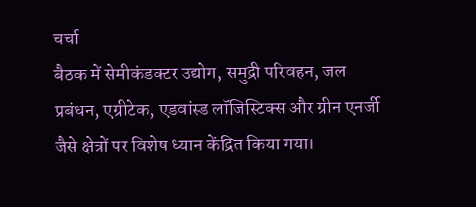चर्चा
बैठक में सेमीकंडक्टर उद्योग, समुद्री परिवहन, जल प्रबंधन, एग्रीटेक, एडवांस्ड लॉजिस्टिक्स और ग्रीन एनर्जी जैसे क्षेत्रों पर विशेष ध्यान केंद्रित किया गया।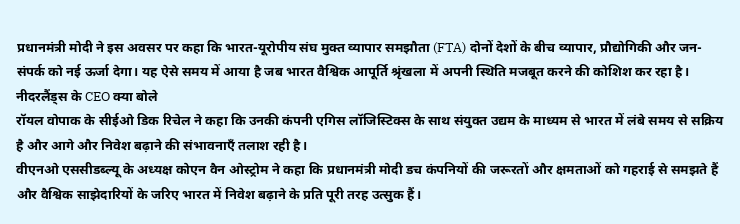प्रधानमंत्री मोदी ने इस अवसर पर कहा कि भारत-यूरोपीय संघ मुक्त व्यापार समझौता (FTA) दोनों देशों के बीच व्यापार, प्रौद्योगिकी और जन-संपर्क को नई ऊर्जा देगा। यह ऐसे समय में आया है जब भारत वैश्विक आपूर्ति श्रृंखला में अपनी स्थिति मजबूत करने की कोशिश कर रहा है।
नीदरलैंड्स के CEO क्या बोले
रॉयल वोपाक के सीईओ डिक रिचेल ने कहा कि उनकी कंपनी एगिस लॉजिस्टिक्स के साथ संयुक्त उद्यम के माध्यम से भारत में लंबे समय से सक्रिय है और आगे और निवेश बढ़ाने की संभावनाएँ तलाश रही है।
वीएनओ एससीडब्ल्यू के अध्यक्ष कोएन वैन ओस्ट्रोम ने कहा कि प्रधानमंत्री मोदी डच कंपनियों की जरूरतों और क्षमताओं को गहराई से समझते हैं और वैश्विक साझेदारियों के जरिए भारत में निवेश बढ़ाने के प्रति पूरी तरह उत्सुक हैं।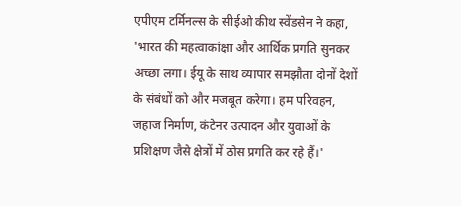एपीएम टर्मिनल्स के सीईओ कीथ स्वेंडसेन ने कहा, 'भारत की महत्वाकांक्षा और आर्थिक प्रगति सुनकर अच्छा लगा। ईयू के साथ व्यापार समझौता दोनों देशों के संबंधों को और मजबूत करेगा। हम परिवहन, जहाज निर्माण, कंटेनर उत्पादन और युवाओं के प्रशिक्षण जैसे क्षेत्रों में ठोस प्रगति कर रहे हैं।'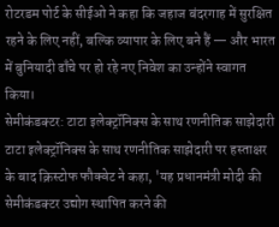रोटरडम पोर्ट के सीईओ ने कहा कि जहाज बंदरगाह में सुरक्षित रहने के लिए नहीं, बल्कि व्यापार के लिए बने हैं — और भारत में बुनियादी ढाँचे पर हो रहे नए निवेश का उन्होंने स्वागत किया।
सेमीकंडक्टर: टाटा इलेक्ट्रॉनिक्स के साथ रणनीतिक साझेदारी
टाटा इलेक्ट्रॉनिक्स के साथ रणनीतिक साझेदारी पर हस्ताक्षर के बाद क्रिस्टोफ फौक्वेट ने कहा, 'यह प्रधानमंत्री मोदी की सेमीकंडक्टर उद्योग स्थापित करने की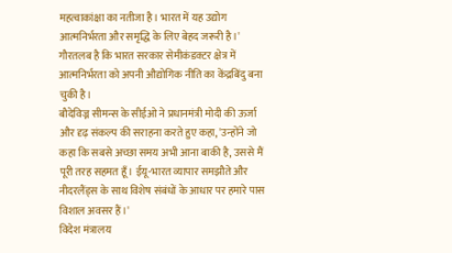महत्वाकांक्षा का नतीजा है। भारत में यह उद्योग आत्मनिर्भरता और समृद्धि के लिए बेहद जरूरी है।' गौरतलब है कि भारत सरकार सेमीकंडक्टर क्षेत्र में आत्मनिर्भरता को अपनी औद्योगिक नीति का केंद्रबिंदु बना चुकी है।
बौदेविज्न सीमन्स के सीईओ ने प्रधानमंत्री मोदी की ऊर्जा और दृढ़ संकल्प की सराहना करते हुए कहा, 'उन्होंने जो कहा कि सबसे अच्छा समय अभी आना बाकी है, उससे मैं पूरी तरह सहमत हूँ। ईयू-भारत व्यापार समझौते और नीदरलैंड्स के साथ विशेष संबंधों के आधार पर हमारे पास विशाल अवसर हैं।'
विदेश मंत्रालय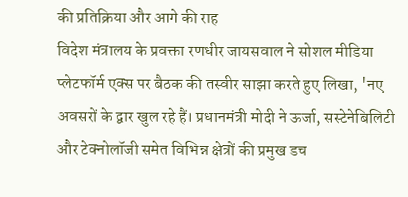की प्रतिक्रिया और आगे की राह
विदेश मंत्रालय के प्रवक्ता रणधीर जायसवाल ने सोशल मीडिया प्लेटफॉर्म एक्स पर बैठक की तस्वीर साझा करते हुए लिखा, 'नए अवसरों के द्वार खुल रहे हैं। प्रधानमंत्री मोदी ने ऊर्जा, सस्टेनेबिलिटी और टेक्नोलॉजी समेत विभिन्न क्षेत्रों की प्रमुख डच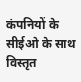कंपनियों के सीईओ के साथ विस्तृत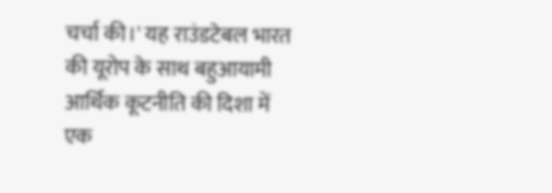चर्चा की।' यह राउंडटेबल भारत की यूरोप के साथ बहुआयामी आर्थिक कूटनीति की दिशा में एक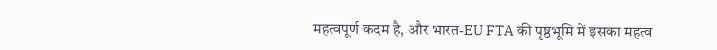महत्वपूर्ण कदम है, और भारत-EU FTA की पृष्ठभूमि में इसका महत्व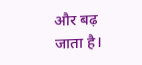और बढ़ जाता है।